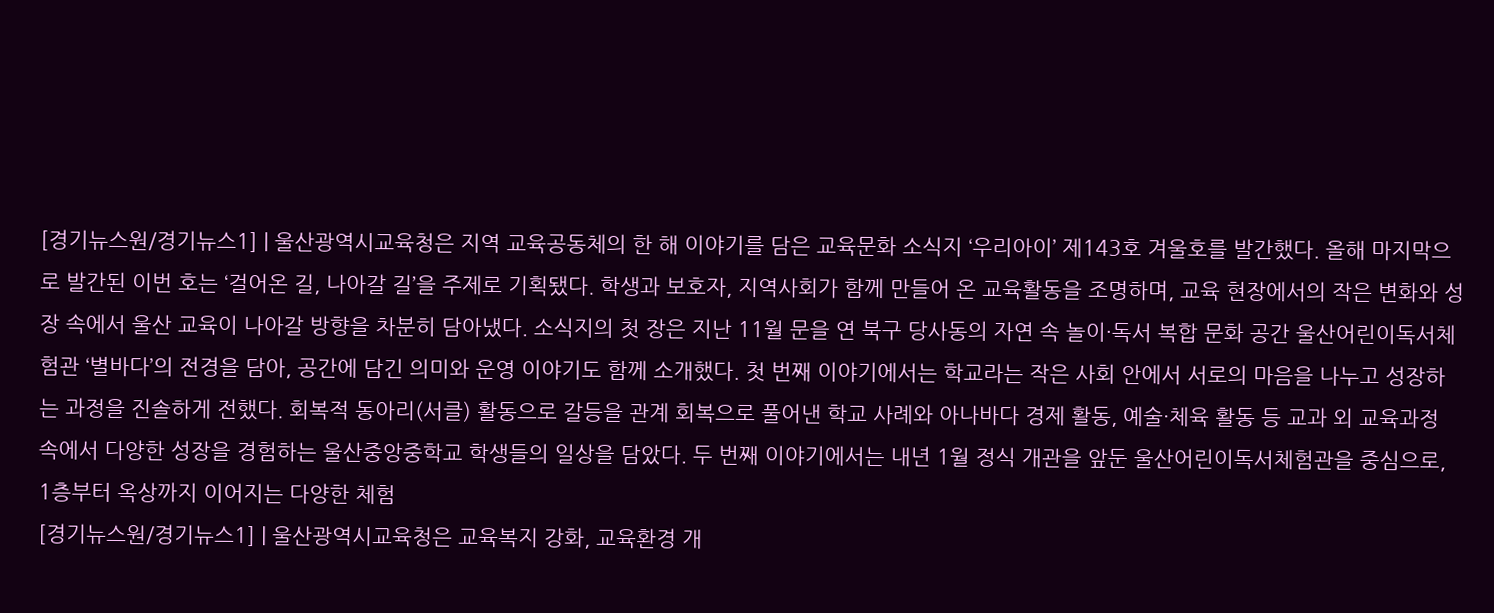[경기뉴스원/경기뉴스1] | 울산광역시교육청은 지역 교육공동체의 한 해 이야기를 담은 교육문화 소식지 ‘우리아이’ 제143호 겨울호를 발간했다. 올해 마지막으로 발간된 이번 호는 ‘걸어온 길, 나아갈 길’을 주제로 기획됐다. 학생과 보호자, 지역사회가 함께 만들어 온 교육활동을 조명하며, 교육 현장에서의 작은 변화와 성장 속에서 울산 교육이 나아갈 방향을 차분히 담아냈다. 소식지의 첫 장은 지난 11월 문을 연 북구 당사동의 자연 속 놀이·독서 복합 문화 공간 울산어린이독서체험관 ‘별바다’의 전경을 담아, 공간에 담긴 의미와 운영 이야기도 함께 소개했다. 첫 번째 이야기에서는 학교라는 작은 사회 안에서 서로의 마음을 나누고 성장하는 과정을 진솔하게 전했다. 회복적 동아리(서클) 활동으로 갈등을 관계 회복으로 풀어낸 학교 사례와 아나바다 경제 활동, 예술·체육 활동 등 교과 외 교육과정 속에서 다양한 성장을 경험하는 울산중앙중학교 학생들의 일상을 담았다. 두 번째 이야기에서는 내년 1월 정식 개관을 앞둔 울산어린이독서체험관을 중심으로, 1층부터 옥상까지 이어지는 다양한 체험
[경기뉴스원/경기뉴스1] | 울산광역시교육청은 교육복지 강화, 교육환경 개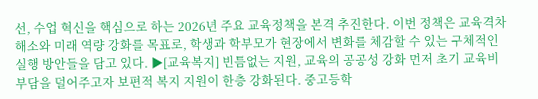선, 수업 혁신을 핵심으로 하는 2026년 주요 교육정책을 본격 추진한다. 이번 정책은 교육격차 해소와 미래 역량 강화를 목표로, 학생과 학부모가 현장에서 변화를 체감할 수 있는 구체적인 실행 방안들을 담고 있다. ▶[교육복지] 빈틈없는 지원, 교육의 공공성 강화 먼저 초기 교육비 부담을 덜어주고자 보편적 복지 지원이 한층 강화된다. 중고등학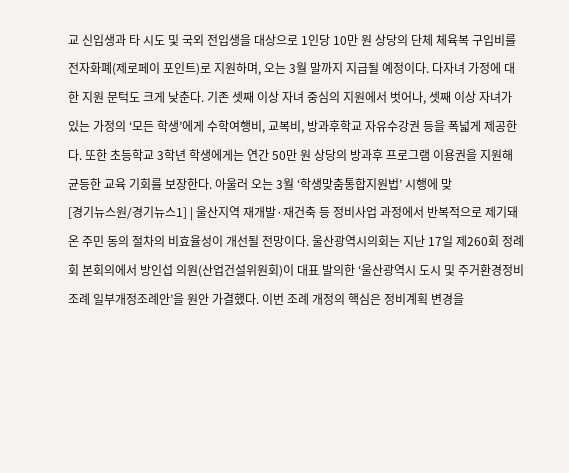교 신입생과 타 시도 및 국외 전입생을 대상으로 1인당 10만 원 상당의 단체 체육복 구입비를 전자화폐(제로페이 포인트)로 지원하며, 오는 3월 말까지 지급될 예정이다. 다자녀 가정에 대한 지원 문턱도 크게 낮춘다. 기존 셋째 이상 자녀 중심의 지원에서 벗어나, 셋째 이상 자녀가 있는 가정의 ‘모든 학생’에게 수학여행비, 교복비, 방과후학교 자유수강권 등을 폭넓게 제공한다. 또한 초등학교 3학년 학생에게는 연간 50만 원 상당의 방과후 프로그램 이용권을 지원해 균등한 교육 기회를 보장한다. 아울러 오는 3월 ‘학생맞춤통합지원법’ 시행에 맞
[경기뉴스원/경기뉴스1] | 울산지역 재개발·재건축 등 정비사업 과정에서 반복적으로 제기돼 온 주민 동의 절차의 비효율성이 개선될 전망이다. 울산광역시의회는 지난 17일 제260회 정례회 본회의에서 방인섭 의원(산업건설위원회)이 대표 발의한 ‘울산광역시 도시 및 주거환경정비조례 일부개정조례안’을 원안 가결했다. 이번 조례 개정의 핵심은 정비계획 변경을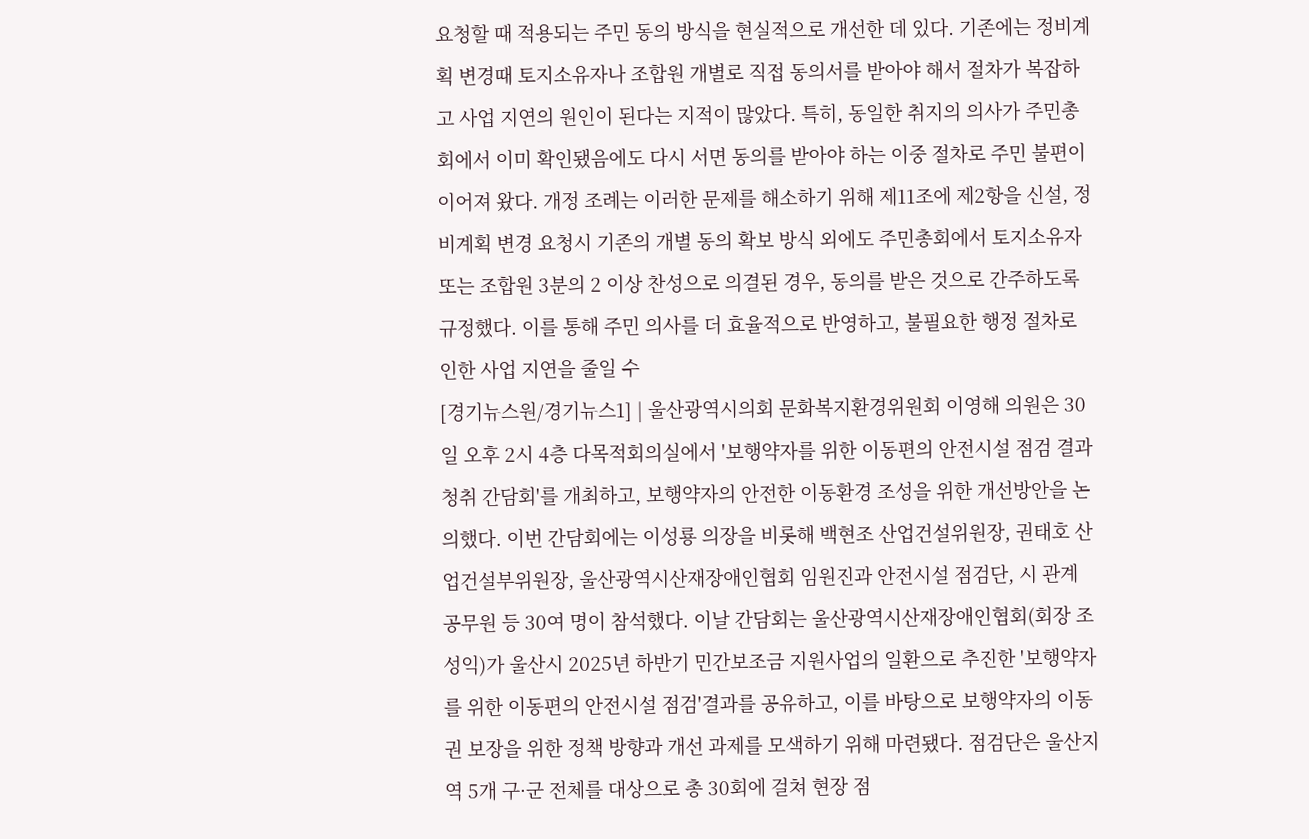요청할 때 적용되는 주민 동의 방식을 현실적으로 개선한 데 있다. 기존에는 정비계획 변경때 토지소유자나 조합원 개별로 직접 동의서를 받아야 해서 절차가 복잡하고 사업 지연의 원인이 된다는 지적이 많았다. 특히, 동일한 취지의 의사가 주민총회에서 이미 확인됐음에도 다시 서면 동의를 받아야 하는 이중 절차로 주민 불편이 이어져 왔다. 개정 조례는 이러한 문제를 해소하기 위해 제11조에 제2항을 신설, 정비계획 변경 요청시 기존의 개별 동의 확보 방식 외에도 주민총회에서 토지소유자 또는 조합원 3분의 2 이상 찬성으로 의결된 경우, 동의를 받은 것으로 간주하도록 규정했다. 이를 통해 주민 의사를 더 효율적으로 반영하고, 불필요한 행정 절차로 인한 사업 지연을 줄일 수
[경기뉴스원/경기뉴스1] | 울산광역시의회 문화복지환경위원회 이영해 의원은 30일 오후 2시 4층 다목적회의실에서 '보행약자를 위한 이동편의 안전시설 점검 결과 청취 간담회'를 개최하고, 보행약자의 안전한 이동환경 조성을 위한 개선방안을 논의했다. 이번 간담회에는 이성룡 의장을 비롯해 백현조 산업건설위원장, 권태호 산업건설부위원장, 울산광역시산재장애인협회 임원진과 안전시설 점검단, 시 관계 공무원 등 30여 명이 참석했다. 이날 간담회는 울산광역시산재장애인협회(회장 조성익)가 울산시 2025년 하반기 민간보조금 지원사업의 일환으로 추진한 '보행약자를 위한 이동편의 안전시설 점검'결과를 공유하고, 이를 바탕으로 보행약자의 이동권 보장을 위한 정책 방향과 개선 과제를 모색하기 위해 마련됐다. 점검단은 울산지역 5개 구·군 전체를 대상으로 총 30회에 걸쳐 현장 점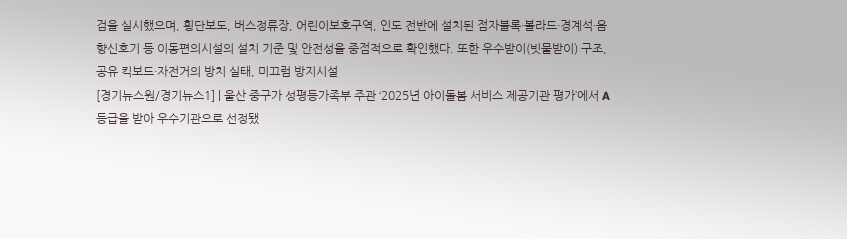검을 실시했으며, 횡단보도, 버스정류장, 어린이보호구역, 인도 전반에 설치된 점자블록·볼라드·경계석·음향신호기 등 이동편의시설의 설치 기준 및 안전성을 중점적으로 확인했다. 또한 우수받이(빗물받이) 구조, 공유 킥보드·자전거의 방치 실태, 미끄럼 방지시설
[경기뉴스원/경기뉴스1] | 울산 중구가 성평등가족부 주관 ‘2025년 아이돌봄 서비스 제공기관 평가’에서 A등급을 받아 우수기관으로 선정됐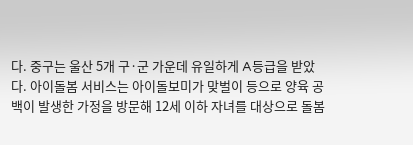다. 중구는 울산 5개 구·군 가운데 유일하게 A등급을 받았다. 아이돌봄 서비스는 아이돌보미가 맞벌이 등으로 양육 공백이 발생한 가정을 방문해 12세 이하 자녀를 대상으로 돌봄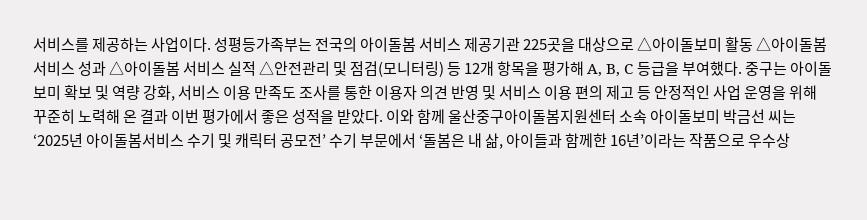서비스를 제공하는 사업이다. 성평등가족부는 전국의 아이돌봄 서비스 제공기관 225곳을 대상으로 △아이돌보미 활동 △아이돌봄 서비스 성과 △아이돌봄 서비스 실적 △안전관리 및 점검(모니터링) 등 12개 항목을 평가해 A, B, C 등급을 부여했다. 중구는 아이돌보미 확보 및 역량 강화, 서비스 이용 만족도 조사를 통한 이용자 의견 반영 및 서비스 이용 편의 제고 등 안정적인 사업 운영을 위해 꾸준히 노력해 온 결과 이번 평가에서 좋은 성적을 받았다. 이와 함께 울산중구아이돌봄지원센터 소속 아이돌보미 박금선 씨는 ‘2025년 아이돌봄서비스 수기 및 캐릭터 공모전’ 수기 부문에서 ‘돌봄은 내 삶, 아이들과 함께한 16년’이라는 작품으로 우수상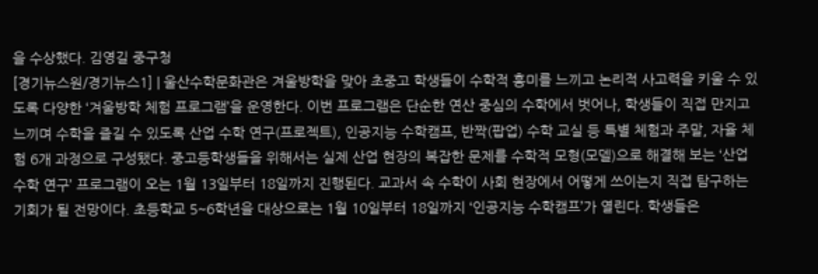을 수상했다. 김영길 중구청
[경기뉴스원/경기뉴스1] | 울산수학문화관은 겨울방학을 맞아 초중고 학생들이 수학적 흥미를 느끼고 논리적 사고력을 키울 수 있도록 다양한 ‘겨울방학 체험 프로그램’을 운영한다. 이번 프로그램은 단순한 연산 중심의 수학에서 벗어나, 학생들이 직접 만지고 느끼며 수학을 즐길 수 있도록 산업 수학 연구(프로젝트), 인공지능 수학캠프, 반짝(팝업) 수학 교실 등 특별 체험과 주말, 자율 체험 6개 과정으로 구성됐다. 중고등학생들을 위해서는 실제 산업 현장의 복잡한 문제를 수학적 모형(모델)으로 해결해 보는 ‘산업 수학 연구’ 프로그램이 오는 1월 13일부터 18일까지 진행된다. 교과서 속 수학이 사회 현장에서 어떻게 쓰이는지 직접 탐구하는 기회가 될 전망이다. 초등학교 5~6학년을 대상으로는 1월 10일부터 18일까지 ‘인공지능 수학캠프’가 열린다. 학생들은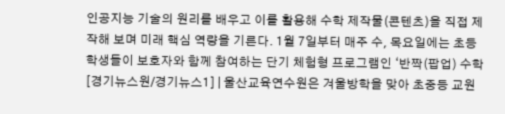인공지능 기술의 원리를 배우고 이를 활용해 수학 제작물(콘텐츠)을 직접 제작해 보며 미래 핵심 역량을 기른다. 1월 7일부터 매주 수, 목요일에는 초등학생들이 보호자와 함께 참여하는 단기 체험형 프로그램인 ‘반짝(팝업) 수학
[경기뉴스원/경기뉴스1] | 울산교육연수원은 겨울방학을 맞아 초중등 교원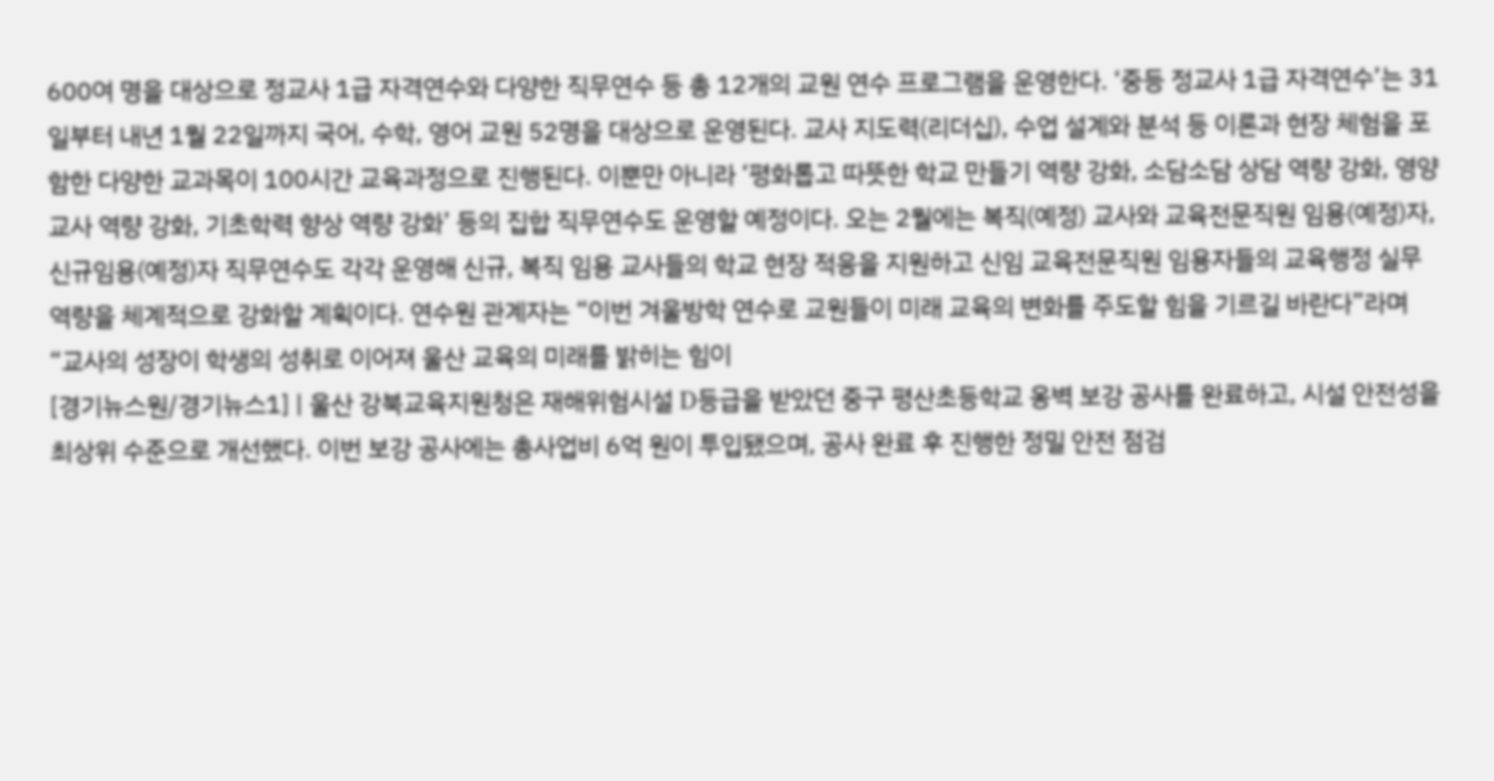600여 명을 대상으로 정교사 1급 자격연수와 다양한 직무연수 등 총 12개의 교원 연수 프로그램을 운영한다. ‘중등 정교사 1급 자격연수’는 31일부터 내년 1월 22일까지 국어, 수학, 영어 교원 52명을 대상으로 운영된다. 교사 지도력(리더십), 수업 설계와 분석 등 이론과 현장 체험을 포함한 다양한 교과목이 100시간 교육과정으로 진행된다. 이뿐만 아니라 ‘평화롭고 따뜻한 학교 만들기 역량 강화, 소담소담 상담 역량 강화, 영양교사 역량 강화, 기초학력 향상 역량 강화’ 등의 집합 직무연수도 운영할 예정이다. 오는 2월에는 복직(예정) 교사와 교육전문직원 임용(예정)자, 신규임용(예정)자 직무연수도 각각 운영해 신규, 복직 임용 교사들의 학교 현장 적응을 지원하고 신임 교육전문직원 임용자들의 교육행정 실무 역량을 체계적으로 강화할 계획이다. 연수원 관계자는 “이번 겨울방학 연수로 교원들이 미래 교육의 변화를 주도할 힘을 기르길 바란다”라며 “교사의 성장이 학생의 성취로 이어져 울산 교육의 미래를 밝히는 힘이
[경기뉴스원/경기뉴스1] | 울산 강북교육지원청은 재해위험시설 D등급을 받았던 중구 평산초등학교 옹벽 보강 공사를 완료하고, 시설 안전성을 최상위 수준으로 개선했다. 이번 보강 공사에는 총사업비 6억 원이 투입됐으며, 공사 완료 후 진행한 정밀 안전 점검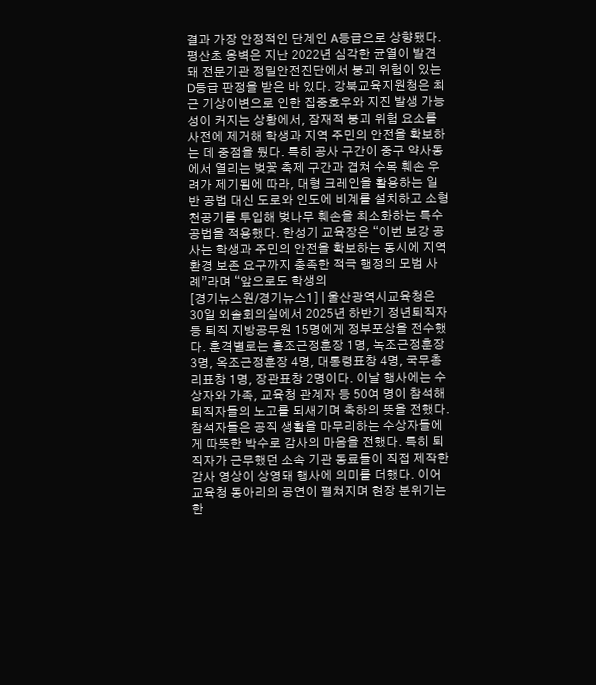결과 가장 안정적인 단계인 A등급으로 상향됐다. 평산초 옹벽은 지난 2022년 심각한 균열이 발견돼 전문기관 정밀안전진단에서 붕괴 위험이 있는 D등급 판정을 받은 바 있다. 강북교육지원청은 최근 기상이변으로 인한 집중호우와 지진 발생 가능성이 커지는 상황에서, 잠재적 붕괴 위험 요소를 사전에 제거해 학생과 지역 주민의 안전을 확보하는 데 중점을 뒀다. 특히 공사 구간이 중구 약사동에서 열리는 벚꽃 축제 구간과 겹쳐 수목 훼손 우려가 제기됨에 따라, 대형 크레인을 활용하는 일반 공법 대신 도로와 인도에 비계를 설치하고 소형 천공기를 투입해 벚나무 훼손을 최소화하는 특수 공법을 적용했다. 한성기 교육장은 “이번 보강 공사는 학생과 주민의 안전을 확보하는 동시에 지역 환경 보존 요구까지 충족한 적극 행정의 모범 사례”라며 “앞으로도 학생의
[경기뉴스원/경기뉴스1] | 울산광역시교육청은 30일 외솔회의실에서 2025년 하반기 정년퇴직자 등 퇴직 지방공무원 15명에게 정부포상을 전수했다. 훈격별로는 홍조근정훈장 1명, 녹조근정훈장 3명, 옥조근정훈장 4명, 대통령표창 4명, 국무총리표창 1명, 장관표창 2명이다. 이날 행사에는 수상자와 가족, 교육청 관계자 등 50여 명이 참석해 퇴직자들의 노고를 되새기며 축하의 뜻을 전했다. 참석자들은 공직 생활을 마무리하는 수상자들에게 따뜻한 박수로 감사의 마음을 전했다. 특히 퇴직자가 근무했던 소속 기관 동료들이 직접 제작한 감사 영상이 상영돼 행사에 의미를 더했다. 이어 교육청 동아리의 공연이 펼쳐지며 현장 분위기는 한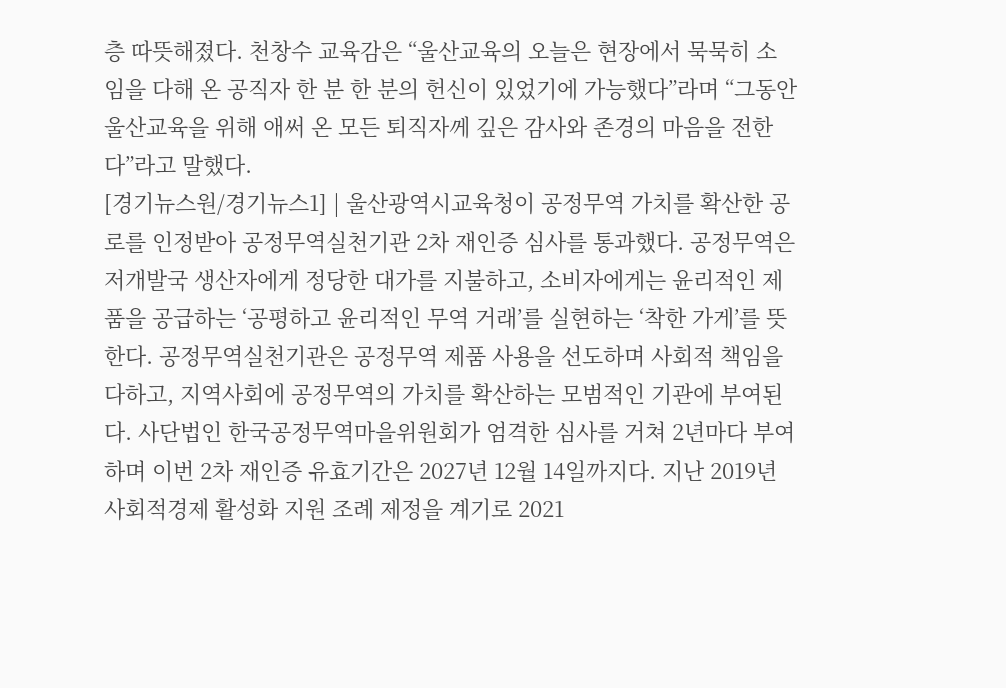층 따뜻해졌다. 천창수 교육감은 “울산교육의 오늘은 현장에서 묵묵히 소임을 다해 온 공직자 한 분 한 분의 헌신이 있었기에 가능했다”라며 “그동안 울산교육을 위해 애써 온 모든 퇴직자께 깊은 감사와 존경의 마음을 전한다”라고 말했다.
[경기뉴스원/경기뉴스1] | 울산광역시교육청이 공정무역 가치를 확산한 공로를 인정받아 공정무역실천기관 2차 재인증 심사를 통과했다. 공정무역은 저개발국 생산자에게 정당한 대가를 지불하고, 소비자에게는 윤리적인 제품을 공급하는 ‘공평하고 윤리적인 무역 거래’를 실현하는 ‘착한 가게’를 뜻한다. 공정무역실천기관은 공정무역 제품 사용을 선도하며 사회적 책임을 다하고, 지역사회에 공정무역의 가치를 확산하는 모범적인 기관에 부여된다. 사단법인 한국공정무역마을위원회가 엄격한 심사를 거쳐 2년마다 부여하며 이번 2차 재인증 유효기간은 2027년 12월 14일까지다. 지난 2019년 사회적경제 활성화 지원 조례 제정을 계기로 2021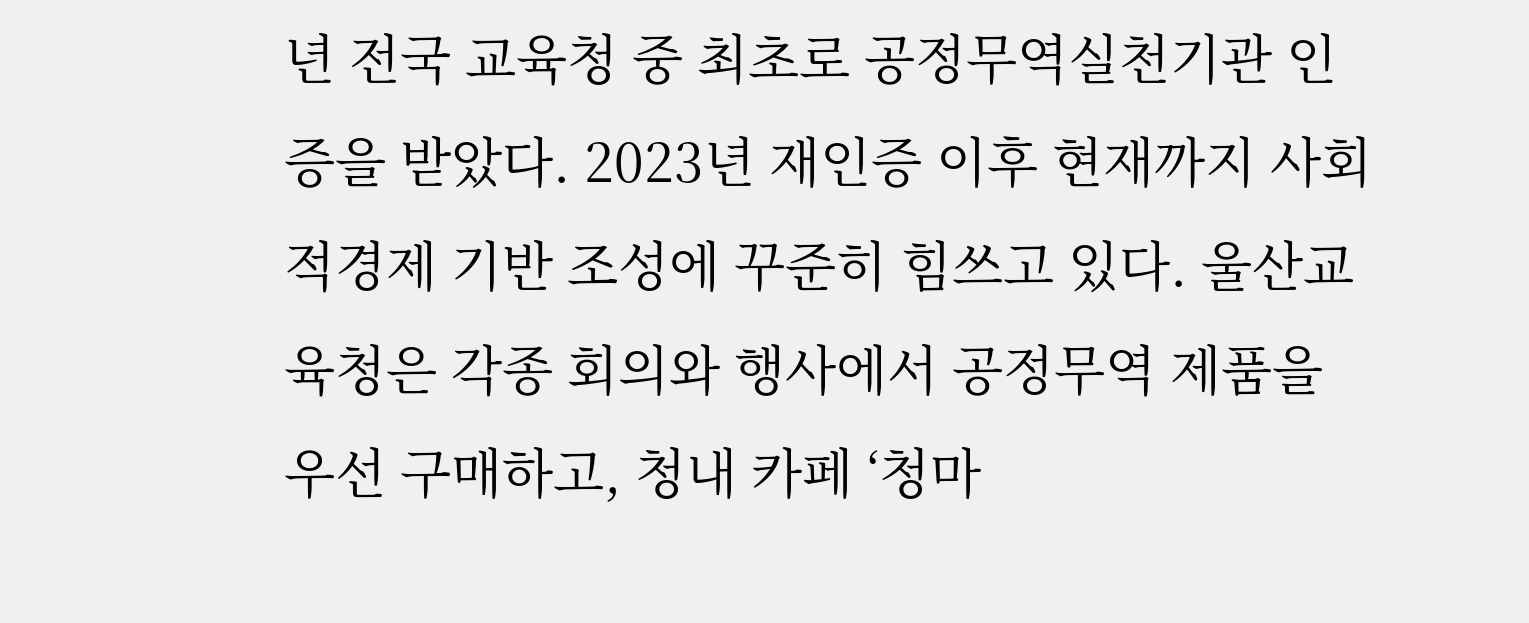년 전국 교육청 중 최초로 공정무역실천기관 인증을 받았다. 2023년 재인증 이후 현재까지 사회적경제 기반 조성에 꾸준히 힘쓰고 있다. 울산교육청은 각종 회의와 행사에서 공정무역 제품을 우선 구매하고, 청내 카페 ‘청마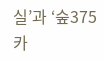실’과 ‘숲375카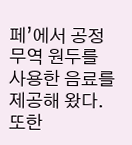페’에서 공정무역 원두를 사용한 음료를 제공해 왔다. 또한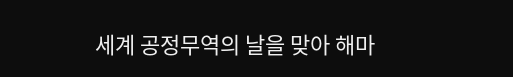세계 공정무역의 날을 맞아 해마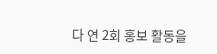다 연 2회 홍보 활동을